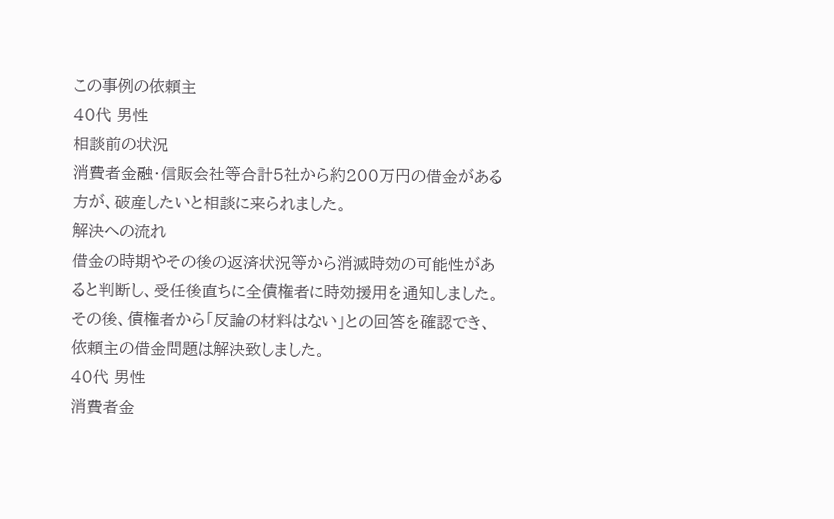この事例の依頼主
40代 男性
相談前の状況
消費者金融・信販会社等合計5社から約200万円の借金がある方が、破産したいと相談に来られました。
解決への流れ
借金の時期やその後の返済状況等から消滅時効の可能性があると判断し、受任後直ちに全債権者に時効援用を通知しました。その後、債権者から「反論の材料はない」との回答を確認でき、依頼主の借金問題は解決致しました。
40代 男性
消費者金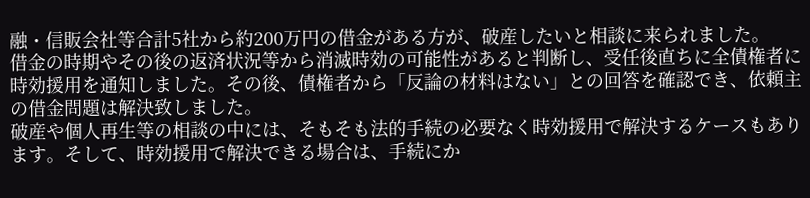融・信販会社等合計5社から約200万円の借金がある方が、破産したいと相談に来られました。
借金の時期やその後の返済状況等から消滅時効の可能性があると判断し、受任後直ちに全債権者に時効援用を通知しました。その後、債権者から「反論の材料はない」との回答を確認でき、依頼主の借金問題は解決致しました。
破産や個人再生等の相談の中には、そもそも法的手続の必要なく時効援用で解決するケースもあります。そして、時効援用で解決できる場合は、手続にか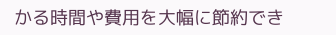かる時間や費用を大幅に節約でき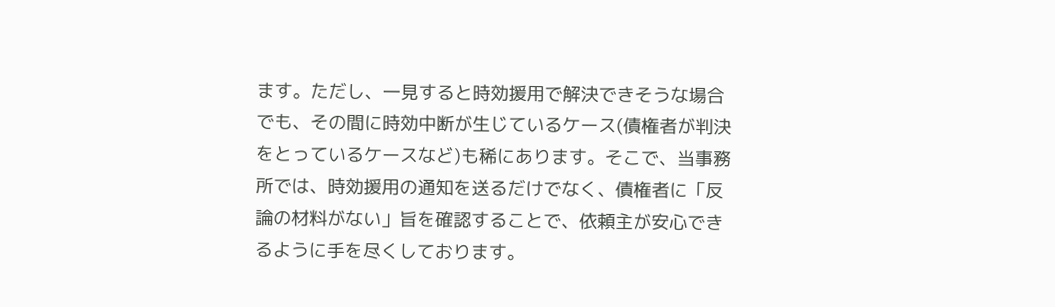ます。ただし、一見すると時効援用で解決できそうな場合でも、その間に時効中断が生じているケース(債権者が判決をとっているケースなど)も稀にあります。そこで、当事務所では、時効援用の通知を送るだけでなく、債権者に「反論の材料がない」旨を確認することで、依頼主が安心できるように手を尽くしております。